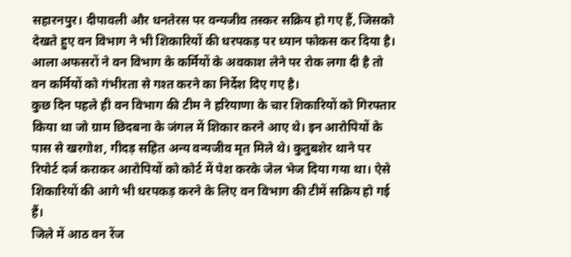सहारनपुर। दीपावली और धनतेरस पर वन्यजीव तस्कर सक्रिय हो गए हैं, जिसको देखते हुए वन विभाग ने भी शिकारियों की धरपकड़ पर ध्यान फोकस कर दिया है। आला अफसरों ने वन विभाग के कर्मियों के अवकाश लेने पर रोक लगा दी है तो वन कर्मियों को गंभीरता से गश्त करने का निर्देश दिए गए है।
कुछ दिन पहले ही वन विभाग की टीम ने हरियाणा के चार शिकारियों को गिरफ्तार किया था जो ग्राम छिदबना के जंगल में शिकार करने आए थे। इन आरोपियों के पास से खरगोश, गीदड़ सहित अन्य वन्यजीव मृत मिले थे। कुतुबशेर थाने पर रिपोर्ट दर्ज कराकर आरोपियों को कोर्ट में पेश करके जेल भेज दिया गया था। ऐसे शिकारियों की आगे भी धरपकड़ करने के लिए वन विभाग की टीमें सक्रिय हो गई हैं।
जिले में आठ वन रेंज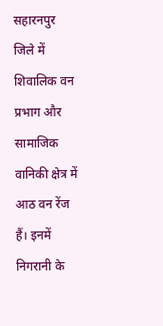सहारनपुर जिले में शिवालिक वन प्रभाग और सामाजिक वानिकी क्षेत्र में आठ वन रेंज हैं। इनमें निगरानी के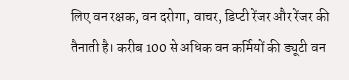लिए वन रक्षक, वन दरोगा, वाचर, डिप्टी रेंजर और रेंजर की तैनाती है। करीब 100 से अधिक वन कर्मियों की ड्यूटी वन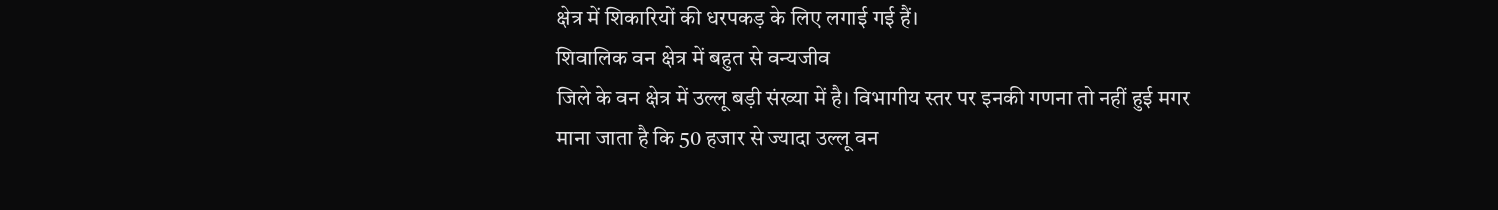क्षेत्र में शिकारियों की धरपकड़ के लिए लगाई गई हैं।
शिवालिक वन क्षेत्र में बहुत से वन्यजीव
जिले के वन क्षेत्र में उल्लू बड़ी संख्या में है। विभागीय स्तर पर इनकी गणना तो नहीं हुई मगर माना जाता है कि 50 हजार से ज्यादा उल्लू वन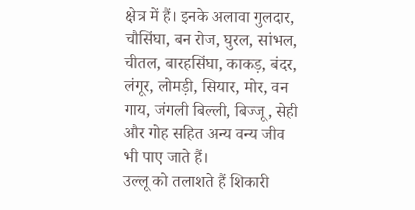क्षेत्र में हैं। इनके अलावा गुलदार, चौसिंघा, बन रोज, घुरल, सांभल, चीतल, बारहसिंघा, काकड़, बंदर, लंगूर, लोमड़ी, सियार, मोर, वन गाय, जंगली बिल्ली, बिज्जू, सेही और गोह सहित अन्य वन्य जीव भी पाए जाते हैं।
उल्लू को तलाशते हैं शिकारी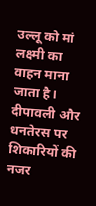उल्लू को मां लक्ष्मी का वाहन माना जाता है। दीपावली और धनतेरस पर शिकारियों की नजर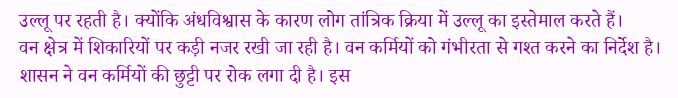उल्लू पर रहती है। क्योंकि अंधविश्वास के कारण लोग तांत्रिक क्रिया में उल्लू का इस्तेमाल करते हैं।
वन क्षेत्र में शिकारियों पर कड़ी नजर रखी जा रही है। वन कर्मियों को गंभीरता से गश्त करने का निर्देश है। शासन ने वन कर्मियों की छुट्टी पर रोक लगा दी है। इस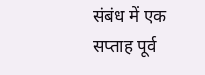संबंध में एक सप्ताह पूर्व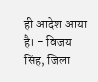ही आदेश आया है। - विजय सिंह, जिला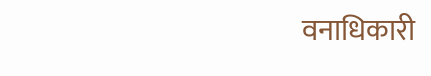वनाधिकारी